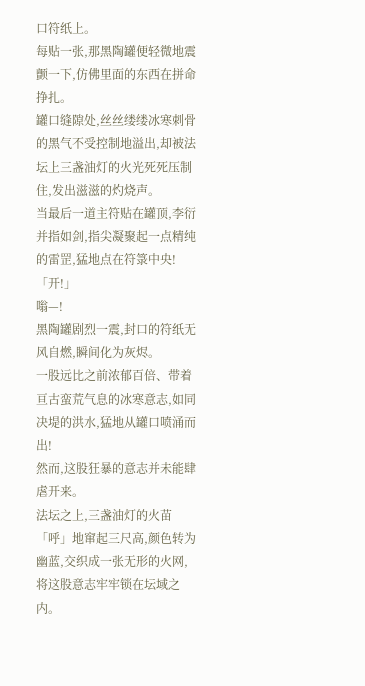口符纸上。
每贴一张,那黑陶罐便轻微地震颤一下,仿佛里面的东西在拼命挣扎。
罐口缝隙处,丝丝缕缕冰寒刺骨的黑气不受控制地溢出,却被法坛上三盏油灯的火光死死压制住,发出滋滋的灼烧声。
当最后一道主符贴在罐顶,李衍并指如剑,指尖凝聚起一点精纯的雷罡,猛地点在符箓中央!
「开!」
嗡—!
黑陶罐剧烈一震,封口的符纸无风自燃,瞬间化为灰烬。
一股远比之前浓郁百倍、带着亘古蛮荒气息的冰寒意志,如同决堤的洪水,猛地从罐口喷涌而出!
然而,这股狂暴的意志并未能肆虐开来。
法坛之上,三盏油灯的火苗「呼」地窜起三尺高,颜色转为幽蓝,交织成一张无形的火网,将这股意志牢牢锁在坛域之内。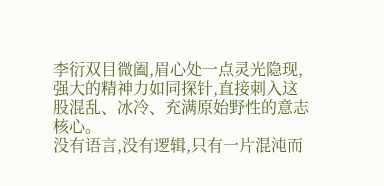李衍双目微阖,眉心处一点灵光隐现,强大的精神力如同探针,直接刺入这股混乱、冰冷、充满原始野性的意志核心。
没有语言,没有逻辑,只有一片混沌而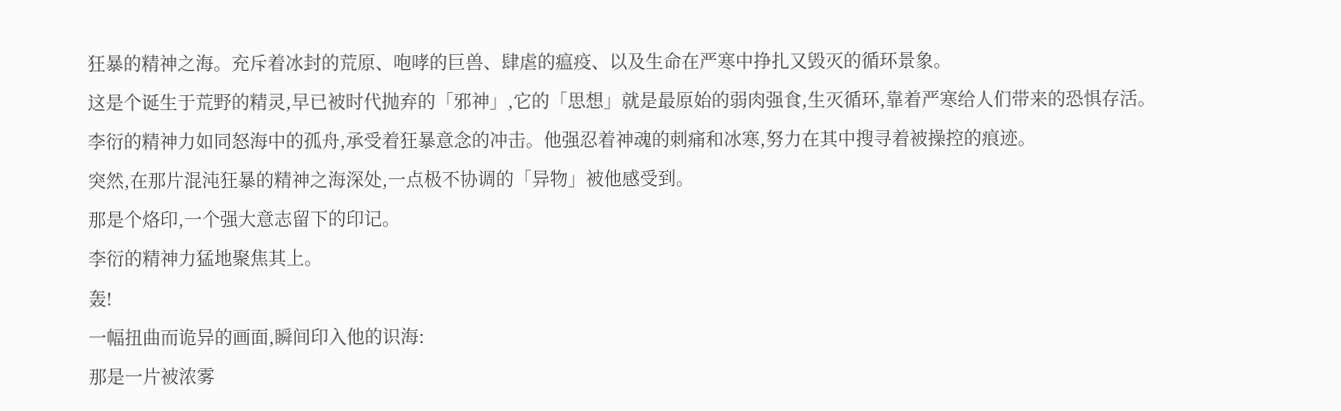狂暴的精神之海。充斥着冰封的荒原、咆哮的巨兽、肆虐的瘟疫、以及生命在严寒中挣扎又毁灭的循环景象。
这是个诞生于荒野的精灵,早已被时代抛弃的「邪神」,它的「思想」就是最原始的弱肉强食,生灭循环,靠着严寒给人们带来的恐惧存活。
李衍的精神力如同怒海中的孤舟,承受着狂暴意念的冲击。他强忍着神魂的刺痛和冰寒,努力在其中搜寻着被操控的痕迹。
突然,在那片混沌狂暴的精神之海深处,一点极不协调的「异物」被他感受到。
那是个烙印,一个强大意志留下的印记。
李衍的精神力猛地聚焦其上。
轰!
一幅扭曲而诡异的画面,瞬间印入他的识海:
那是一片被浓雾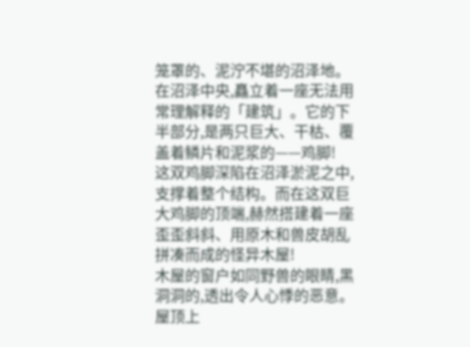笼罩的、泥泞不堪的沼泽地。
在沼泽中央,矗立着一座无法用常理解释的「建筑」。它的下半部分,是两只巨大、干枯、覆盖着鳞片和泥浆的——鸡脚!
这双鸡脚深陷在沼泽淤泥之中,支撑着整个结构。而在这双巨大鸡脚的顶端,赫然搭建着一座歪歪斜斜、用原木和兽皮胡乱拼凑而成的怪异木屋!
木屋的窗户如同野兽的眼睛,黑洞洞的,透出令人心悸的恶意。
屋顶上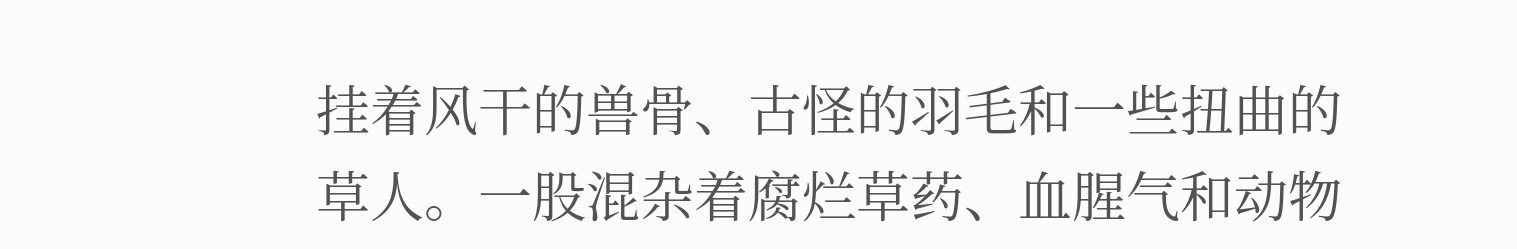挂着风干的兽骨、古怪的羽毛和一些扭曲的草人。一股混杂着腐烂草药、血腥气和动物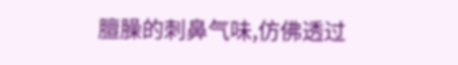膻臊的刺鼻气味,仿佛透过